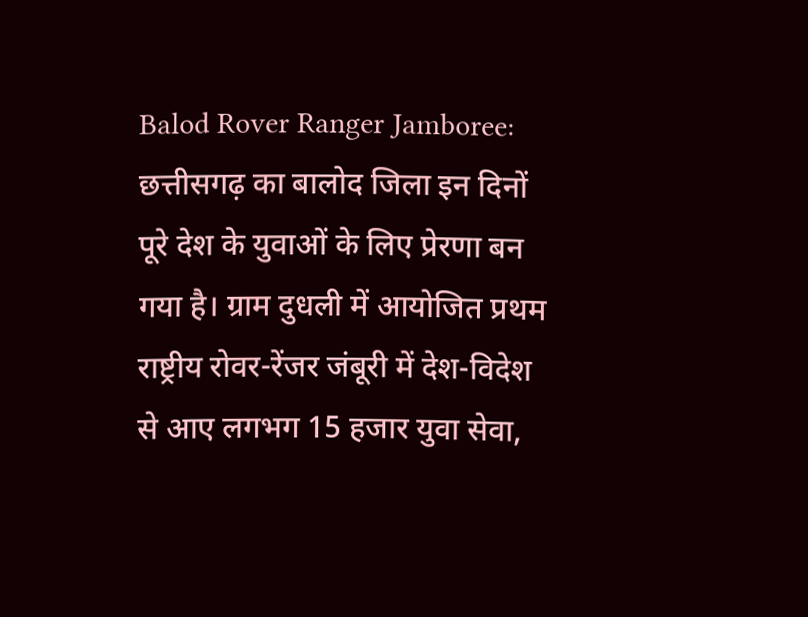Balod Rover Ranger Jamboree: छत्तीसगढ़ का बालोद जिला इन दिनों पूरे देश के युवाओं के लिए प्रेरणा बन गया है। ग्राम दुधली में आयोजित प्रथम राष्ट्रीय रोवर-रेंजर जंबूरी में देश-विदेश से आए लगभग 15 हजार युवा सेवा,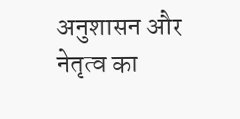अनुशासन और नेतृत्व का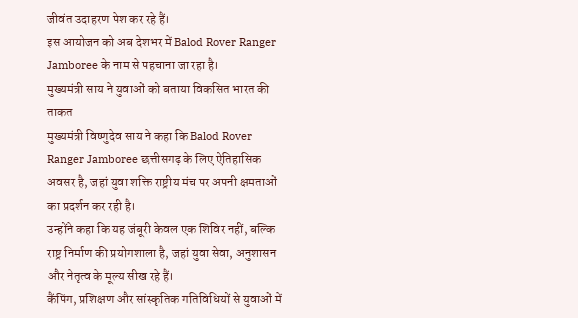जीवंत उदाहरण पेश कर रहे हैं।
इस आयोजन को अब देशभर में Balod Rover Ranger Jamboree के नाम से पहचाना जा रहा है।
मुख्यमंत्री साय ने युवाओं को बताया विकसित भारत की ताकत
मुख्यमंत्री विष्णुदेव साय ने कहा कि Balod Rover Ranger Jamboree छत्तीसगढ़ के लिए ऐतिहासिक अवसर है, जहां युवा शक्ति राष्ट्रीय मंच पर अपनी क्षमताओं का प्रदर्शन कर रही है।
उन्होंने कहा कि यह जंबूरी केवल एक शिविर नहीं, बल्कि राष्ट्र निर्माण की प्रयोगशाला है, जहां युवा सेवा, अनुशासन और नेतृत्व के मूल्य सीख रहे हैं।
कैंपिंग, प्रशिक्षण और सांस्कृतिक गतिविधियों से युवाओं में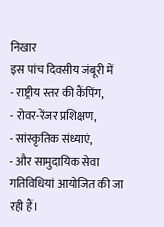निखार
इस पांच दिवसीय जंबूरी में
- राष्ट्रीय स्तर की कैंपिंग,
- रोवर-रेंजर प्रशिक्षण,
- सांस्कृतिक संध्याएं,
- और सामुदायिक सेवा गतिविधियां आयोजित की जा रही हैं।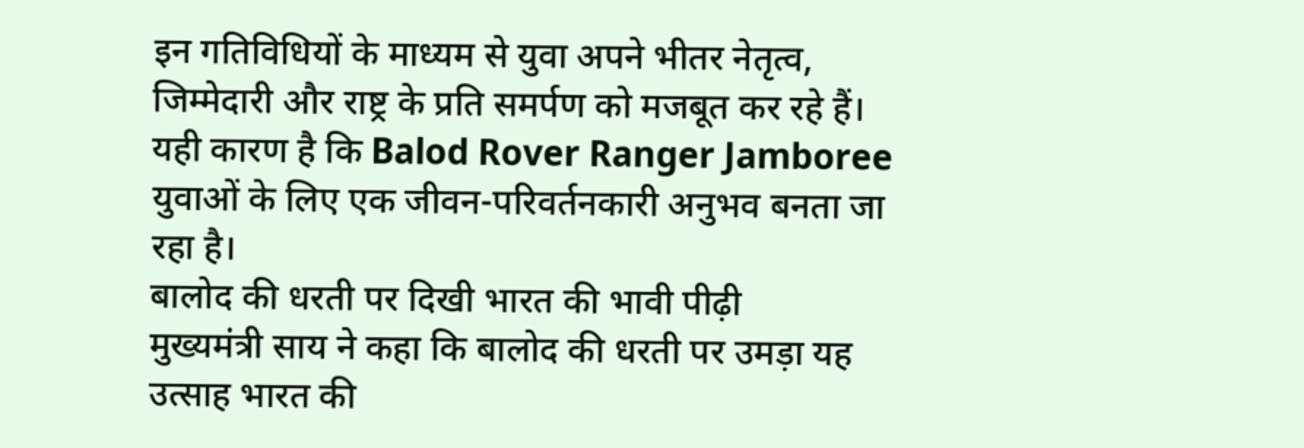इन गतिविधियों के माध्यम से युवा अपने भीतर नेतृत्व, जिम्मेदारी और राष्ट्र के प्रति समर्पण को मजबूत कर रहे हैं। यही कारण है कि Balod Rover Ranger Jamboree युवाओं के लिए एक जीवन-परिवर्तनकारी अनुभव बनता जा रहा है।
बालोद की धरती पर दिखी भारत की भावी पीढ़ी
मुख्यमंत्री साय ने कहा कि बालोद की धरती पर उमड़ा यह उत्साह भारत की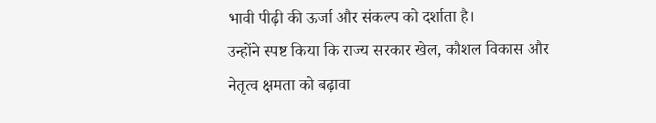भावी पीढ़ी की ऊर्जा और संकल्प को दर्शाता है।
उन्होंने स्पष्ट किया कि राज्य सरकार खेल, कौशल विकास और नेतृत्व क्षमता को बढ़ावा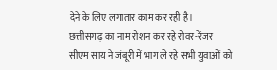देने के लिए लगातार काम कर रही है।
छत्तीसगढ़ का नाम रोशन कर रहे रोवर-रेंजर
सीएम साय ने जंबूरी में भाग ले रहे सभी युवाओं को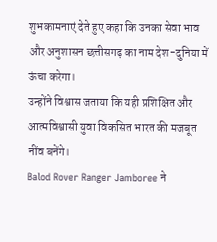शुभकामनाएं देते हुए कहा कि उनका सेवा भाव और अनुशासन छत्तीसगढ़ का नाम देश-दुनिया में ऊंचा करेगा।
उन्होंने विश्वास जताया कि यही प्रशिक्षित और आत्मविश्वासी युवा विकसित भारत की मजबूत नींव बनेंगे।
Balod Rover Ranger Jamboree ने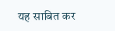यह साबित कर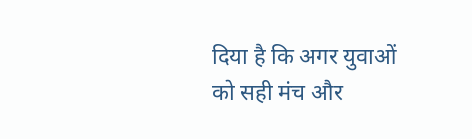दिया है कि अगर युवाओं को सही मंच और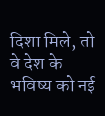दिशा मिले, तो वे देश के भविष्य को नई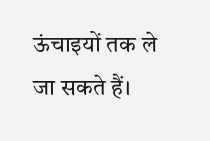ऊंचाइयों तक ले जा सकते हैं।